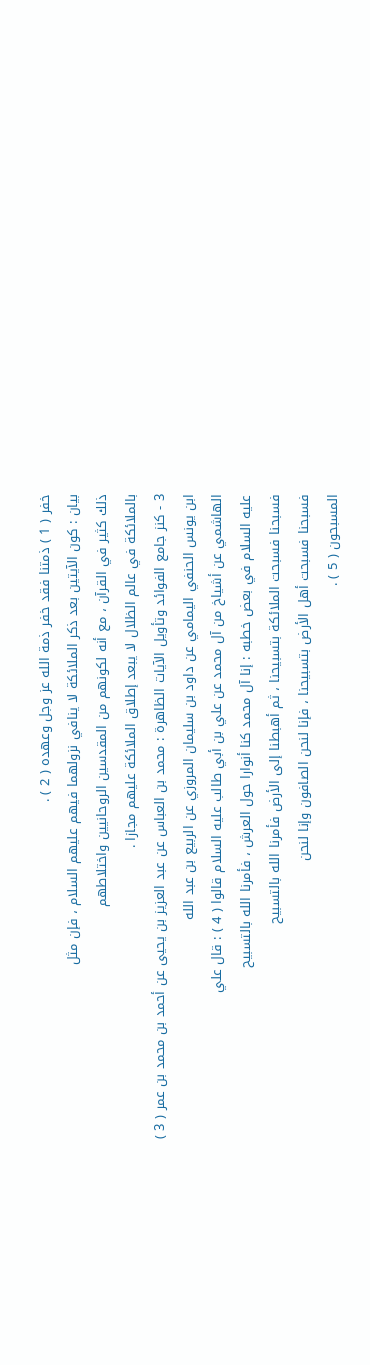خفر ( 1 ) ذمتنا فقد خفر ذمة الله عز وجل وعهده ( 2 ) .
بيان : كون الآيتين بعد ذكر الملائكة لا ينافي نزولهما فيهم عليهم السلام ، فإن مثل
ذلك كثير في القرآن ، مع أنه لكونهم من المقدسين الروحانيين واختلاطهم
بالملائكة في عالم الظلال لا يبعد إطلاق الملائكة عليهم مجازا .
3 - كنز جامع الفوائد وتأويل الآيات الظاهرة : محمد بن العباس عن عبد العزيز بن يحيى عن أحمد بن محمد بن عمر ( 3 )
ابن يونس الحنفي اليمامي عن داود بن سليمان المروزي عن الربيع بن عبد الله
الهاشمي عن أشياخ من آل محمد عن علي بن أبي طالب عليه السلام قالوا ( 4 ) : قال علي
عليه السلام في بعض خطبه : إنا آل محمد كنا أنوارا حول العرش ، فأمرنا الله بالتسبيح
فسبحنا فسبحت الملائكة بتسبيحنا ، ثم أهبطنا إلى الأرض فأمرنا الله بالتسبيح
فسبحنا فسبحت أهل الأرض بتسبيحنا ، فإنا لنحن الصافون وإنا لنحن
المسبحون ( 5 ) .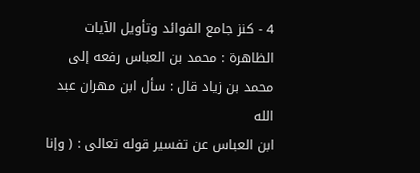4 - كنز جامع الفوائد وتأويل الآيات الظاهرة : محمد بن العباس رفعه إلى محمد بن زياد قال : سأل ابن مهران عبد الله
ابن العباس عن تفسير قوله تعالى : ( وإنا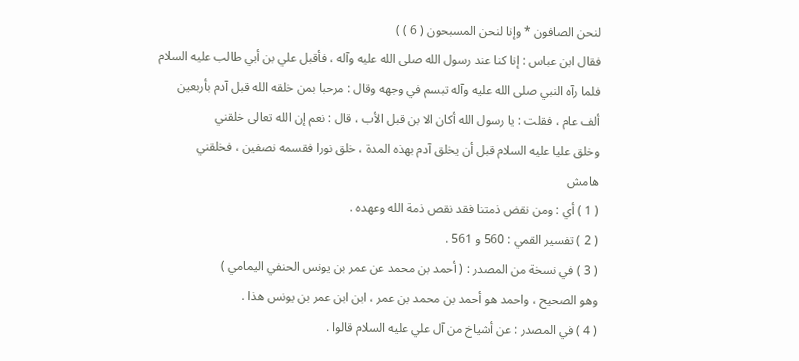لنحن الصافون * وإنا لنحن المسبحون ( 6 ) )
فقال ابن عباس : إنا كنا عند رسول الله صلى الله عليه وآله ، فأقبل علي بن أبي طالب عليه السلام
فلما رآه النبي صلى الله عليه وآله تبسم في وجهه وقال : مرحبا بمن خلقه الله قبل آدم بأربعين
ألف عام ، فقلت : يا رسول الله أكان الا بن قبل الأب ، قال : نعم إن الله تعالى خلقني
وخلق عليا عليه السلام قبل أن يخلق آدم بهذه المدة ، خلق نورا فقسمه نصفين ، فخلقني
هامش
( 1 ) أي : ومن نقض ذمتنا فقد نقص ذمة الله وعهده .
( 2 ) تفسير القمي : 560 و 561 .
( 3 ) في نسخة من المصدر : ( أحمد بن محمد عن عمر بن يونس الحنفي اليمامي )
وهو الصحيح ، واحمد هو أحمد بن محمد بن عمر ، ابن ابن عمر بن يونس هذا .
( 4 ) في المصدر : عن أشياخ من آل علي عليه السلام قالوا .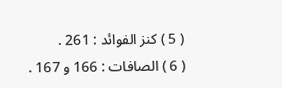( 5 ) كنز الفوائد : 261 .
( 6 ) الصافات : 166 و 167 .